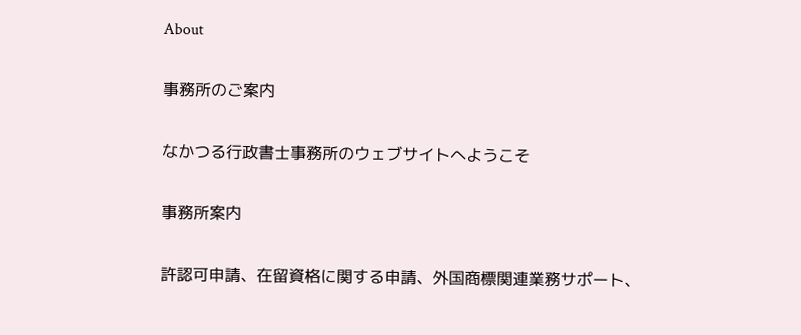About

事務所のご案内

なかつる行政書士事務所のウェブサイトへようこそ

事務所案内

許認可申請、在留資格に関する申請、外国商標関連業務サポート、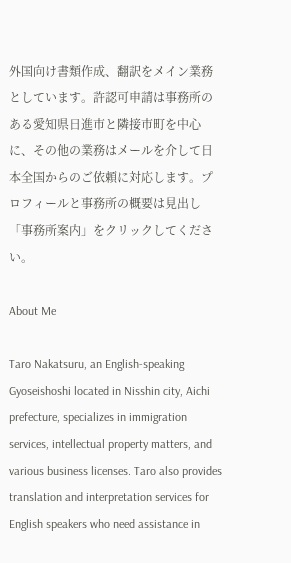外国向け書類作成、翻訳をメイン業務としています。許認可申請は事務所のある愛知県日進市と隣接市町を中心に、その他の業務はメールを介して日本全国からのご依頼に対応します。プロフィールと事務所の概要は見出し「事務所案内」をクリックしてください。

About Me

Taro Nakatsuru, an English-speaking Gyoseishoshi located in Nisshin city, Aichi prefecture, specializes in immigration services, intellectual property matters, and various business licenses. Taro also provides translation and interpretation services for English speakers who need assistance in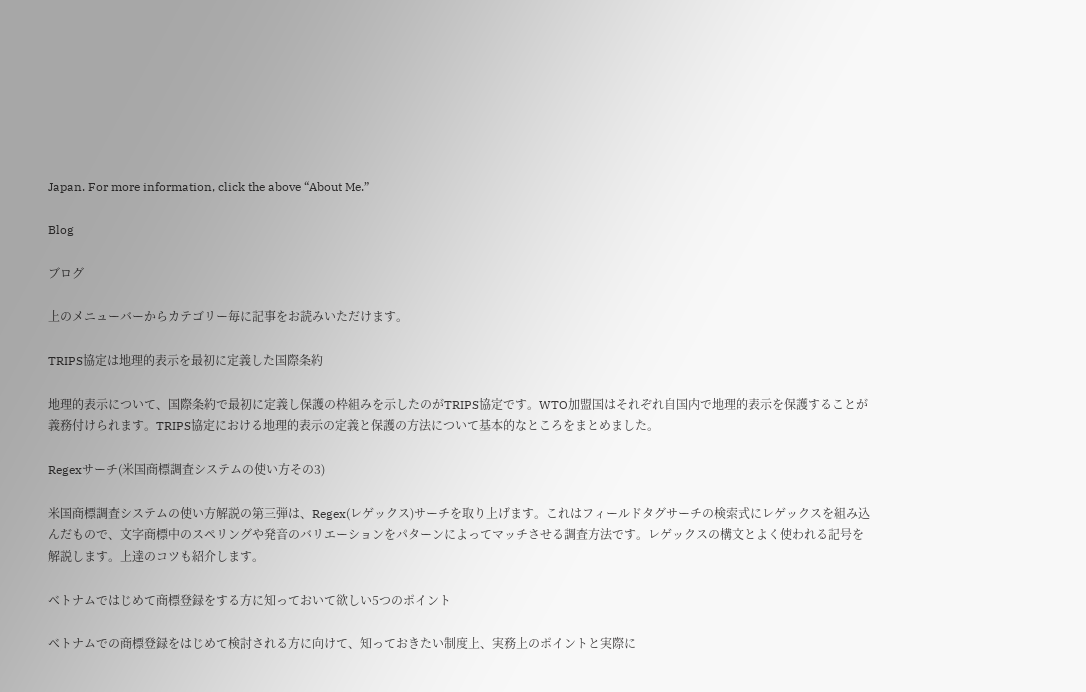Japan. For more information, click the above “About Me.”

Blog

ブログ

上のメニューバーからカテゴリー毎に記事をお読みいただけます。

TRIPS協定は地理的表示を最初に定義した国際条約

地理的表示について、国際条約で最初に定義し保護の枠組みを示したのがTRIPS協定です。WTO加盟国はそれぞれ自国内で地理的表示を保護することが義務付けられます。TRIPS協定における地理的表示の定義と保護の方法について基本的なところをまとめました。

Regexサーチ(米国商標調査システムの使い方その3)

米国商標調査システムの使い方解説の第三弾は、Regex(レゲックス)サーチを取り上げます。これはフィールドタグサーチの検索式にレゲックスを組み込んだもので、文字商標中のスペリングや発音のバリエーションをパターンによってマッチさせる調査方法です。レゲックスの構文とよく使われる記号を解説します。上達のコツも紹介します。

ベトナムではじめて商標登録をする方に知っておいて欲しい5つのポイント

ベトナムでの商標登録をはじめて検討される方に向けて、知っておきたい制度上、実務上のポイントと実際に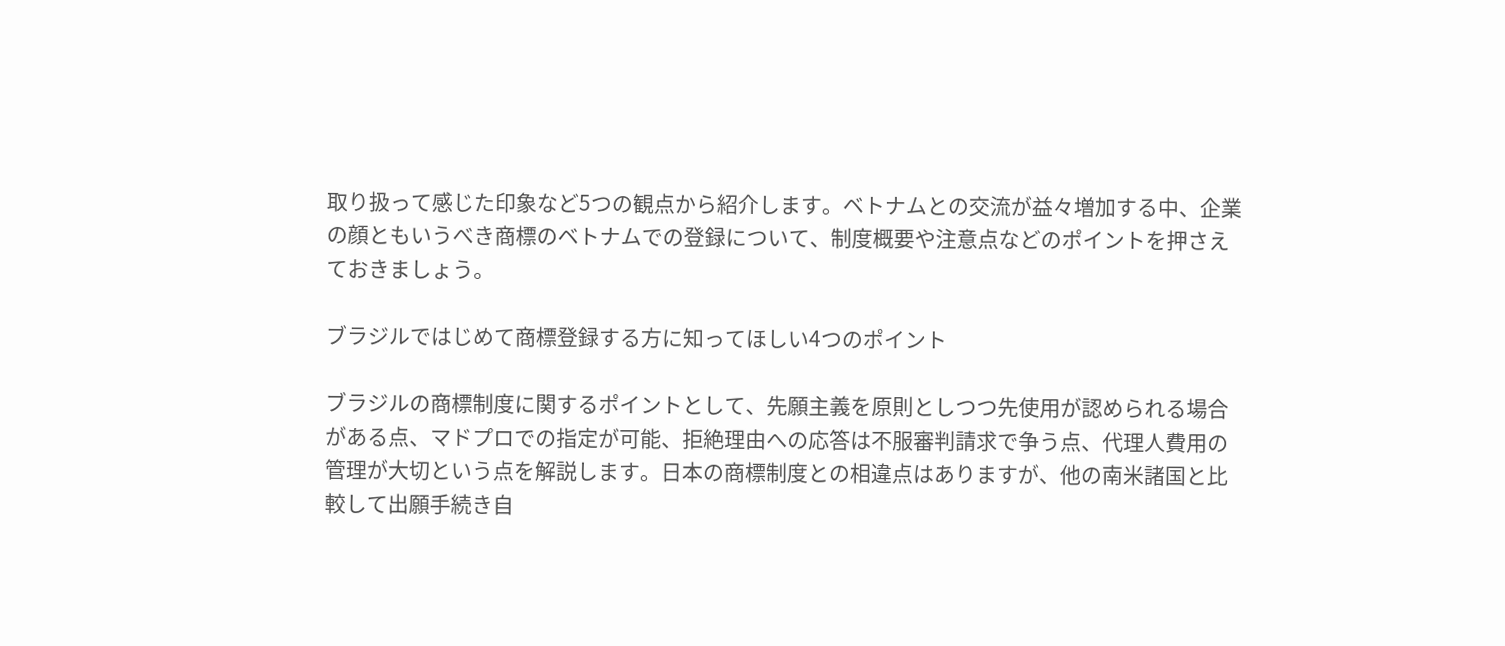取り扱って感じた印象など5つの観点から紹介します。ベトナムとの交流が益々増加する中、企業の顔ともいうべき商標のベトナムでの登録について、制度概要や注意点などのポイントを押さえておきましょう。

ブラジルではじめて商標登録する方に知ってほしい4つのポイント

ブラジルの商標制度に関するポイントとして、先願主義を原則としつつ先使用が認められる場合がある点、マドプロでの指定が可能、拒絶理由への応答は不服審判請求で争う点、代理人費用の管理が大切という点を解説します。日本の商標制度との相違点はありますが、他の南米諸国と比較して出願手続き自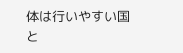体は行いやすい国と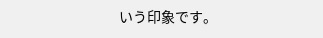いう印象です。